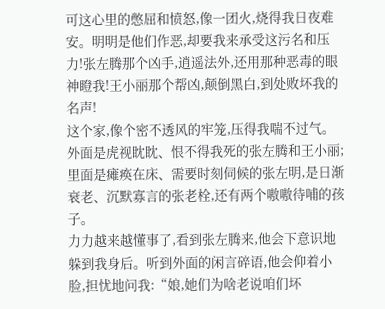可这心里的憋屈和愤怒,像一团火,烧得我日夜难安。明明是他们作恶,却要我来承受这污名和压力!张左腾那个凶手,逍遥法外,还用那种恶毒的眼神瞪我!王小丽那个帮凶,颠倒黑白,到处败坏我的名声!
这个家,像个密不透风的牢笼,压得我喘不过气。外面是虎视眈眈、恨不得我死的张左腾和王小丽;里面是瘫痪在床、需要时刻伺候的张左明,是日渐衰老、沉默寡言的张老栓,还有两个嗷嗷待哺的孩子。
力力越来越懂事了,看到张左腾来,他会下意识地躲到我身后。听到外面的闲言碎语,他会仰着小脸,担忧地问我:“娘,她们为啥老说咱们坏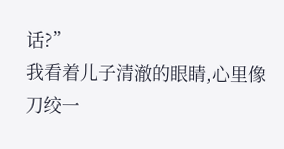话?”
我看着儿子清澈的眼睛,心里像刀绞一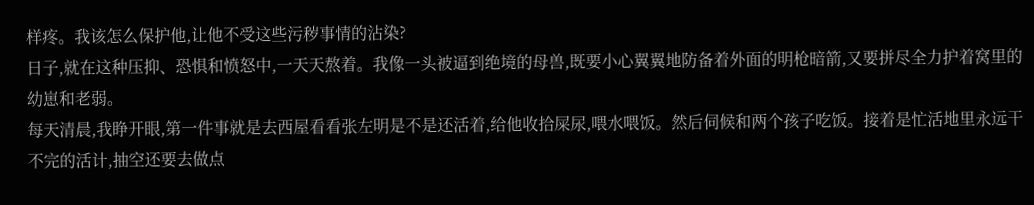样疼。我该怎么保护他,让他不受这些污秽事情的沾染?
日子,就在这种压抑、恐惧和愤怒中,一天天熬着。我像一头被逼到绝境的母兽,既要小心翼翼地防备着外面的明枪暗箭,又要拼尽全力护着窝里的幼崽和老弱。
每天清晨,我睁开眼,第一件事就是去西屋看看张左明是不是还活着,给他收拾屎尿,喂水喂饭。然后伺候和两个孩子吃饭。接着是忙活地里永远干不完的活计,抽空还要去做点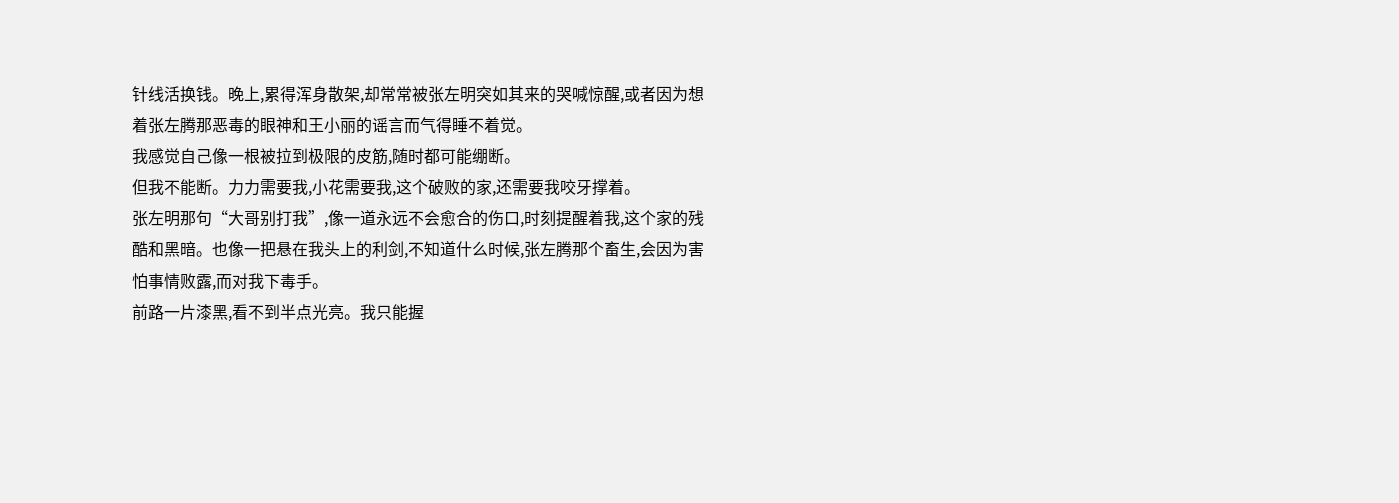针线活换钱。晚上,累得浑身散架,却常常被张左明突如其来的哭喊惊醒,或者因为想着张左腾那恶毒的眼神和王小丽的谣言而气得睡不着觉。
我感觉自己像一根被拉到极限的皮筋,随时都可能绷断。
但我不能断。力力需要我,小花需要我,这个破败的家,还需要我咬牙撑着。
张左明那句“大哥别打我”,像一道永远不会愈合的伤口,时刻提醒着我,这个家的残酷和黑暗。也像一把悬在我头上的利剑,不知道什么时候,张左腾那个畜生,会因为害怕事情败露,而对我下毒手。
前路一片漆黑,看不到半点光亮。我只能握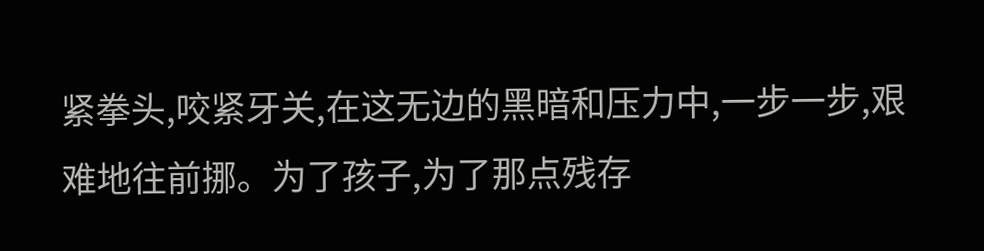紧拳头,咬紧牙关,在这无边的黑暗和压力中,一步一步,艰难地往前挪。为了孩子,为了那点残存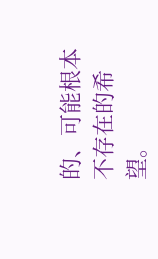的、可能根本不存在的希望。